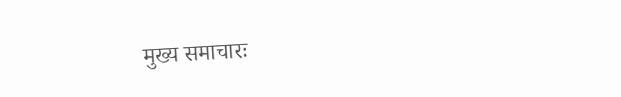मुख्य समाचारः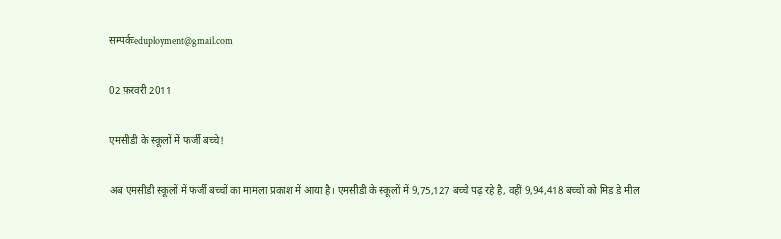सम्पर्कःeduployment@gmail.com

02 फ़रवरी 2011

एमसीडी के स्कूलों में फर्जी बच्चे!

अब एमसीडी स्कूलों में फर्जी बच्चों का मामला प्रकाश में आया है। एमसीडी के स्कूलों में 9,75,127 बच्चे पढ़ रहे है, वहीं 9,94,418 बच्चों को मिड डे मील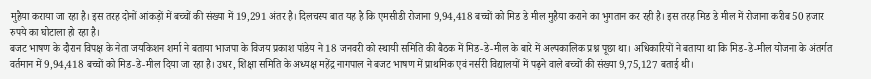मुहैया कराया जा रहा है। इस तरह दोनों आंकड़ों में बच्चों की संख्या में 19,291 अंतर है। दिलचस्प बात यह है कि एमसीडी रोजाना 9,94,418 बच्चों को मिड डे मील मुहैया कराने का भुगतान कर रही है। इस तरह मिड डे मील में रोजाना करीब 50 हजार रुपये का घोटाला हो रहा है।
बजट भाषण के दौरान विपक्ष के नेता जयकिशन शर्मा ने बताया भाजपा के विजय प्रकाश पांडेय ने 18 जनवरी को स्थायी समिति की बैठक में मिड-डे-मील के बारे में अल्पकालिक प्रश्न पूछा था। अधिकारियों ने बताया था कि मिड-डे-मील योजना के अंतर्गत वर्तमान में 9,94,418 बच्चों को मिड-डे-मील दिया जा रहा है। उधर, शिक्षा समिति के अध्यक्ष महेंद्र नागपाल ने बजट भाषण में प्राथमिक एवं नर्सरी विद्यालयों में पढ़ने वाले बच्चों की संख्या 9,75,127 बताई थी।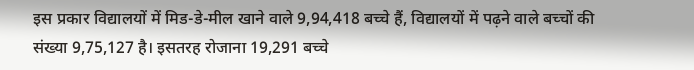इस प्रकार विद्यालयों में मिड-डे-मील खाने वाले 9,94,418 बच्चे हैं, विद्यालयों में पढ़ने वाले बच्चों की संख्या 9,75,127 है। इसतरह रोजाना 19,291 बच्चे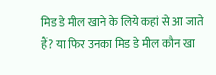मिड डे मील खाने के लिये कहां से आ जाते हैं? या फिर उनका मिड डे मील कौन खा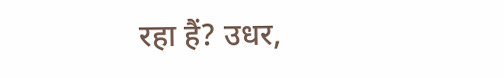रहा हैं? उधर,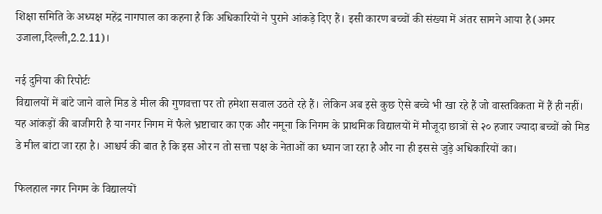शिक्षा समिति के अध्यक्ष महेंद्र नागपाल का कहना है कि अधिकारियों ने पुराने आंकड़े दिए हैं। इसी कारण बच्चों की संख्या में अंतर सामने आया है(अमर उजाला,दिल्ली,2.2.11)।

नई दुनिया की रिपोर्टः
विद्यालयों में बांटे जाने वाले मिड डे मील की गुणवत्ता पर तो हमेशा सवाल उठते रहे हैं। लेकिन अब इसे कुछ ऐसे बच्चे भी खा रहे हैं जो वास्तविकता में हैं ही नहीं। यह आंकड़ों की बाजीगरी है या नगर निगम में फैले भ्रष्टाचार का एक और नमूना कि निगम के प्राथमिक विद्यालयों में मौजूदा छात्रों से २० हजार ज्यादा बच्चों को मिड डे मील बांटा जा रहा है। आश्चर्य की बात है कि इस ओर न तो सत्ता पक्ष के नेताओं का ध्यान जा रहा है और ना ही इससे जुड़े अधिकारियों का।

फिलहाल नगर निगम के विद्यालयों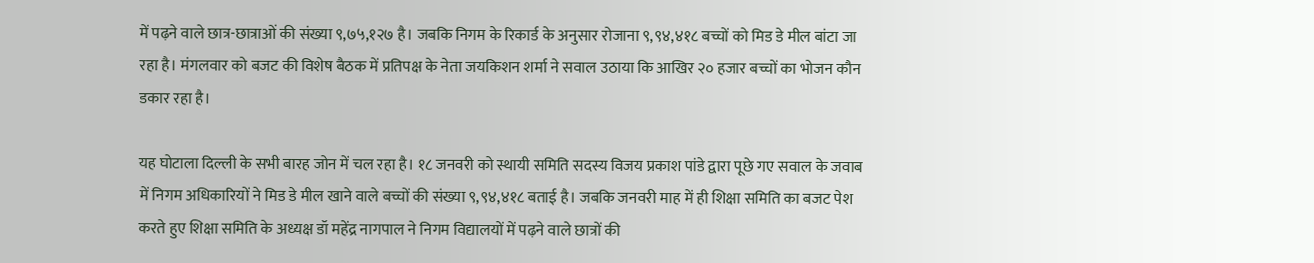में पढ़ने वाले छात्र-छात्राओं की संख्या ९,७५,१२७ है। जबकि निगम के रिकार्ड के अनुसार रोजाना ९,९४,४१८ बच्चों को मिड डे मील बांटा जा रहा है। मंगलवार को बजट की विशेष बैठक में प्रतिपक्ष के नेता जयकिशन शर्मा ने सवाल उठाया कि आखिर २० हजार बच्चों का भोजन कौन डकार रहा है।

यह घोटाला दिल्ली के सभी बारह जोन में चल रहा है। १८ जनवरी को स्थायी समिति सदस्य विजय प्रकाश पांडे द्वारा पूछे गए सवाल के जवाब में निगम अधिकारियों ने मिड डे मील खाने वाले बच्चों की संख्या ९,९४,४१८ बताई है। जबकि जनवरी माह में ही शिक्षा समिति का बजट पेश करते हुए शिक्षा समिति के अध्यक्ष डॉ महेंद्र नागपाल ने निगम विद्यालयों में पढ़ने वाले छात्रों की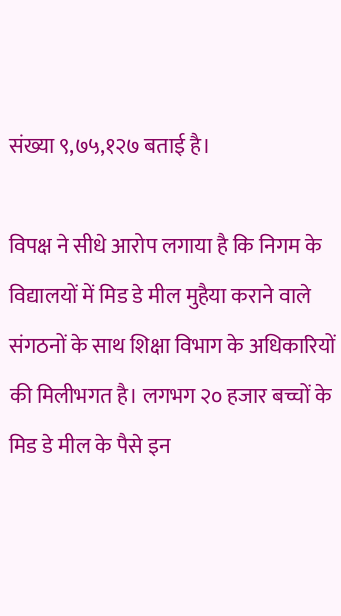संख्या ९,७५,१२७ बताई है।

विपक्ष ने सीधे आरोप लगाया है कि निगम के विद्यालयों में मिड डे मील मुहैया कराने वाले संगठनों के साथ शिक्षा विभाग के अधिकारियों की मिलीभगत है। लगभग २० हजार बच्चों के मिड डे मील के पैसे इन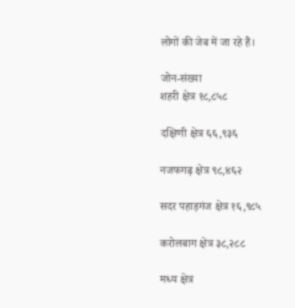लोगों की जेब में जा रहे हैं।

जोन-संख्या
शहरी क्षेत्र १८,८५८

दक्षिणी क्षेत्र ६६,९३६

नजफगढ़ क्षेत्र ९८,४६२

सदर पहाड़गंज क्षेत्र १६,९८५

करोलबाग क्षेत्र ३८,२८८

मध्य क्षेत्र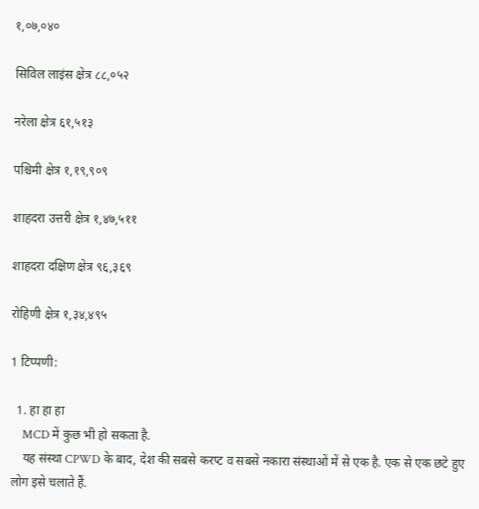१,०७,०४०

सिविल लाइंस क्षेत्र ८८,०५२

नरेला क्षेत्र ६१,५१३

पश्चिमी क्षेत्र १,१९,९०९

शाहदरा उत्तरी क्षेत्र १,४७,५११

शाहदरा दक्षिण क्षेत्र ९६,३६९

रोहिणी क्षेत्र १,३४,४९५

1 टिप्पणी:

  1. हा हा हा
    MCD में कुछ भी हो सकता है.
    यह संस्था CPWD के बाद, देश की सबसे करप्ट व सबसे नकारा संस्थाओं में से एक है. एक से एक छटे हुए लोग इसे चलाते हैं.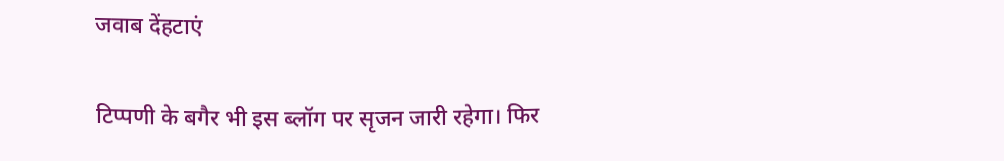जवाब देंहटाएं

टिप्पणी के बगैर भी इस ब्लॉग पर सृजन जारी रहेगा। फिर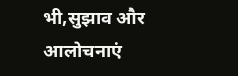भी,सुझाव और आलोचनाएं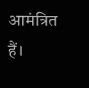आमंत्रित हैं।